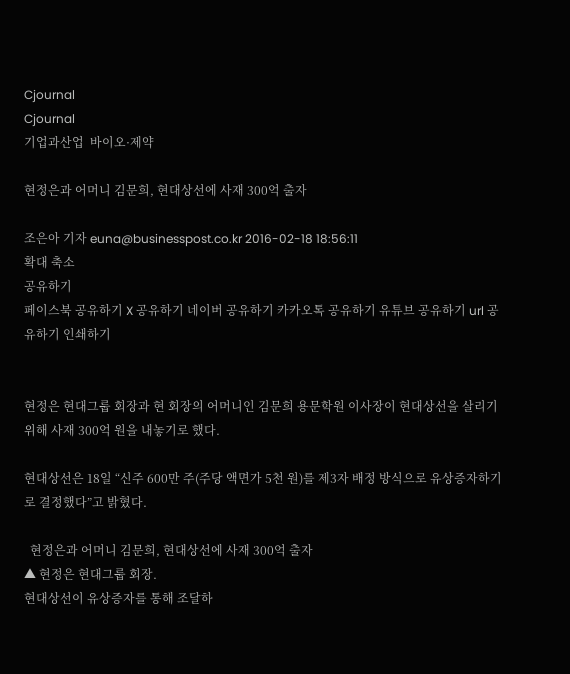Cjournal
Cjournal
기업과산업  바이오·제약

현정은과 어머니 김문희, 현대상선에 사재 300억 출자

조은아 기자 euna@businesspost.co.kr 2016-02-18 18:56:11
확대 축소
공유하기
페이스북 공유하기 X 공유하기 네이버 공유하기 카카오톡 공유하기 유튜브 공유하기 url 공유하기 인쇄하기


현정은 현대그룹 회장과 현 회장의 어머니인 김문희 용문학원 이사장이 현대상선을 살리기 위해 사재 300억 원을 내놓기로 했다.

현대상선은 18일 “신주 600만 주(주당 액면가 5천 원)를 제3자 배정 방식으로 유상증자하기로 결정했다”고 밝혔다.

  현정은과 어머니 김문희, 현대상선에 사재 300억 출자
▲ 현정은 현대그룹 회장.
현대상선이 유상증자를 통해 조달하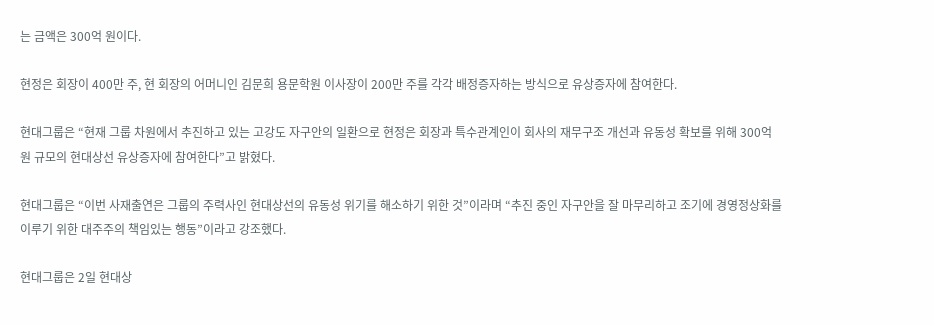는 금액은 300억 원이다.

현정은 회장이 400만 주, 현 회장의 어머니인 김문희 용문학원 이사장이 200만 주를 각각 배정증자하는 방식으로 유상증자에 참여한다.

현대그룹은 “현재 그룹 차원에서 추진하고 있는 고강도 자구안의 일환으로 현정은 회장과 특수관계인이 회사의 재무구조 개선과 유동성 확보를 위해 300억 원 규모의 현대상선 유상증자에 참여한다”고 밝혔다.

현대그룹은 “이번 사재출연은 그룹의 주력사인 현대상선의 유동성 위기를 해소하기 위한 것”이라며 “추진 중인 자구안을 잘 마무리하고 조기에 경영정상화를 이루기 위한 대주주의 책임있는 행동”이라고 강조했다.

현대그룹은 2일 현대상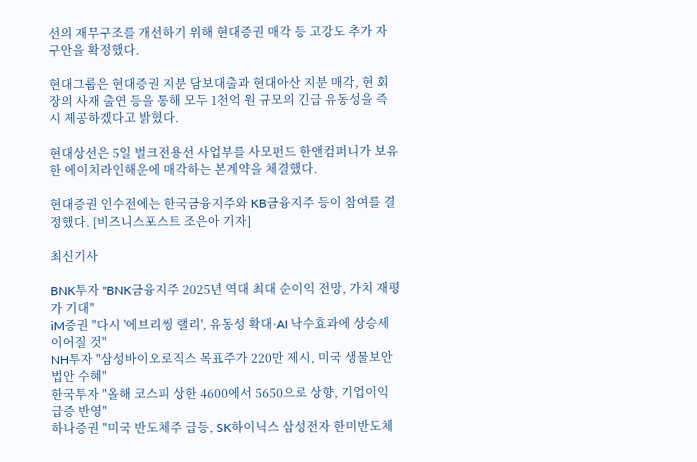선의 재무구조를 개선하기 위해 현대증권 매각 등 고강도 추가 자구안을 확정했다.

현대그룹은 현대증권 지분 담보대출과 현대아산 지분 매각, 현 회장의 사재 출연 등을 통해 모두 1천억 원 규모의 긴급 유동성을 즉시 제공하겠다고 밝혔다.

현대상선은 5일 벌크전용선 사업부를 사모펀드 한앤컴퍼니가 보유한 에이치라인해운에 매각하는 본계약을 체결했다.

현대증권 인수전에는 한국금융지주와 KB금융지주 등이 참여를 결정했다. [비즈니스포스트 조은아 기자]

최신기사

BNK투자 "BNK금융지주 2025년 역대 최대 순이익 전망, 가치 재평가 기대"
iM증권 "다시 '에브리씽 랠리', 유동성 확대·AI 낙수효과에 상승세 이어질 것"
NH투자 "삼성바이오로직스 목표주가 220만 제시, 미국 생물보안법안 수혜"
한국투자 "올해 코스피 상한 4600에서 5650으로 상향, 기업이익 급증 반영"
하나증권 "미국 반도체주 급등, SK하이닉스 삼성전자 한미반도체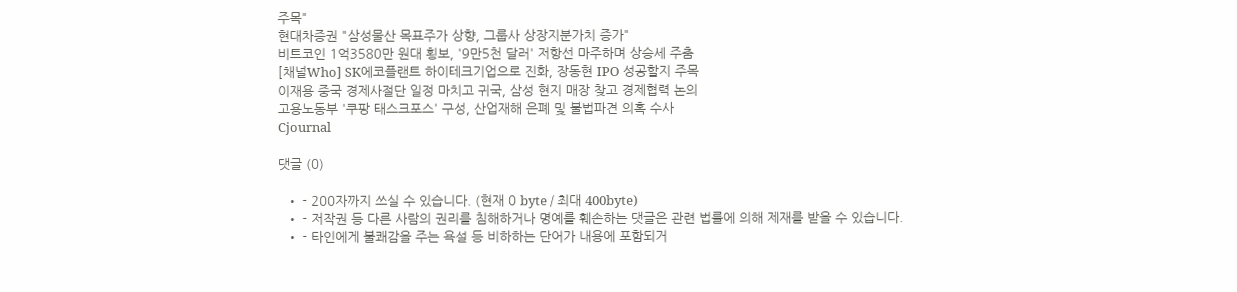주목"
현대차증권 "삼성물산 목표주가 상향, 그룹사 상장지분가치 증가"
비트코인 1억3580만 원대 횡보, '9만5천 달러' 저항선 마주하며 상승세 주춤
[채널Who] SK에코플랜트 하이테크기업으로 진화, 장동현 IPO 성공할지 주목
이재용 중국 경제사절단 일정 마치고 귀국, 삼성 현지 매장 찾고 경제협력 논의
고용노동부 '쿠팡 태스크포스' 구성, 산업재해 은폐 및 불법파견 의혹 수사
Cjournal

댓글 (0)

  • - 200자까지 쓰실 수 있습니다. (현재 0 byte / 최대 400byte)
  • - 저작권 등 다른 사람의 권리를 침해하거나 명예를 훼손하는 댓글은 관련 법률에 의해 제재를 받을 수 있습니다.
  • - 타인에게 불쾌감을 주는 욕설 등 비하하는 단어가 내용에 포함되거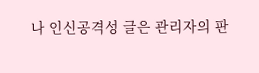나 인신공격성 글은 관리자의 판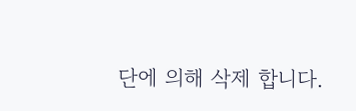단에 의해 삭제 합니다.